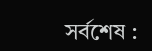সর্বশেষ :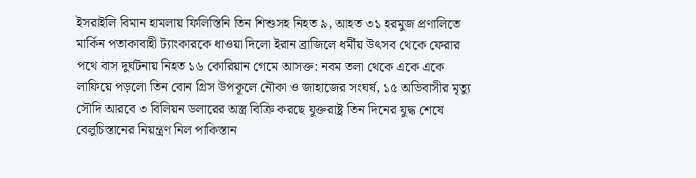ইসরাইলি বিমান হামলায় ফিলিস্তিনি তিন শিশুসহ নিহত ৯, আহত ৩১ হরমুজ প্রণালিতে মার্কিন পতাকাবাহী ট্যাংকারকে ধাওয়া দিলো ইরান ব্রাজিলে ধর্মীয় উৎসব থেকে ফেরার পথে বাস দুর্ঘটনায় নিহত ১৬ কোরিয়ান গেমে আসক্ত: নবম তলা থেকে একে একে লাফিয়ে পড়লো তিন বোন গ্রিস উপকূলে নৌকা ও জাহাজের সংঘর্ষ, ১৫ অভিবাসীর মৃত্যু সৌদি আরবে ৩ বিলিয়ন ডলারের অস্ত্র বিক্রি করছে যুক্তরাষ্ট্র তিন দিনের যুদ্ধ শেষে বেলুচিস্তানের নিয়ন্ত্রণ নিল পাকিস্তান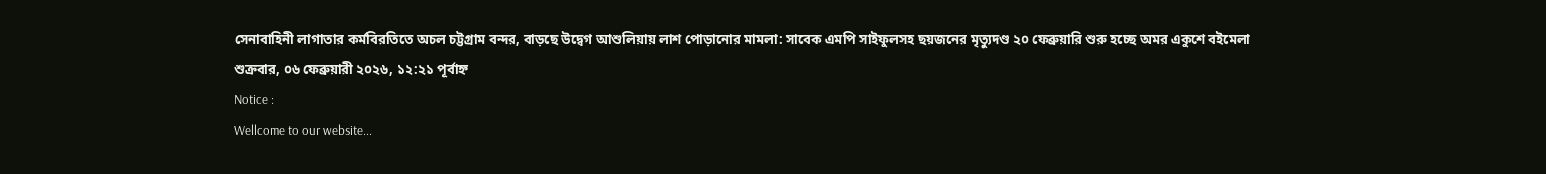সেনাবাহিনী লাগাতার কর্মবিরতিতে অচল চট্টগ্রাম বন্দর, বাড়ছে উদ্বেগ আশুলিয়ায় লাশ পোড়ানোর মামলা: সাবেক এমপি সাইফুলসহ ছয়জনের মৃত্যুদণ্ড ২০ ফেব্রুয়ারি শুরু হচ্ছে অমর একুশে বইমেলা
শুক্রবার, ০৬ ফেব্রুয়ারী ২০২৬, ১২:২১ পূর্বাহ্ন
Notice :
Wellcome to our website...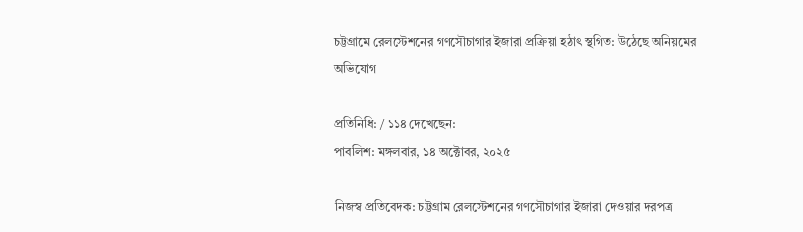চট্টগ্রামে রেলস্টেশনের গণসৌচাগার ইজারা প্রক্রিয়া হঠাৎ স্থগিত: উঠেছে অনিয়মের অভিযোগ

প্রতিনিধি: / ১১৪ দেখেছেন:
পাবলিশ: মঙ্গলবার, ১৪ অক্টোবর, ২০২৫

নিজস্ব প্রতিবেদক: চট্টগ্রাম রেলস্টেশনের গণসৌচাগার ইজারা দেওয়ার দরপত্র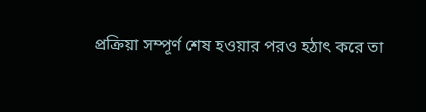প্রক্রিয়া সম্পূর্ণ শেষ হওয়ার পরও হঠাৎ করে তা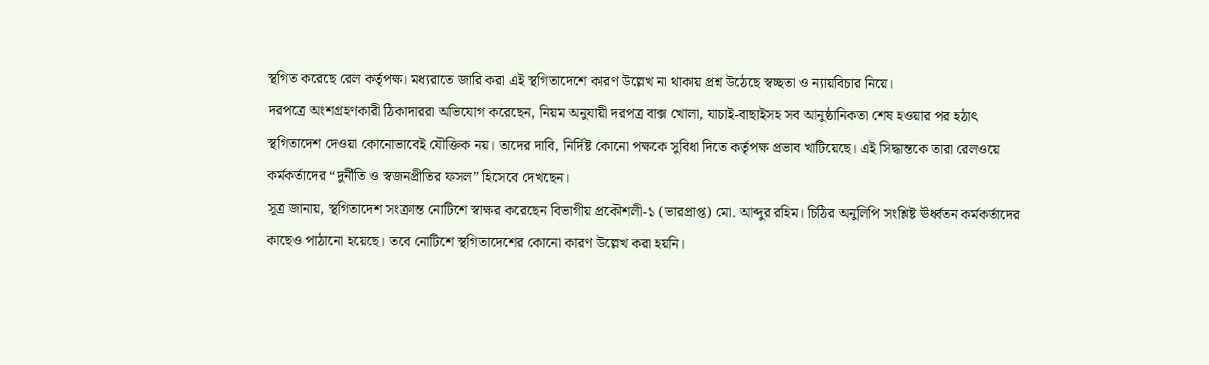স্থগিত করেছে রেল কর্তৃপক্ষ। মধ্যরাতে জারি করা এই স্থগিতাদেশে কারণ উল্লেখ না থাকায় প্রশ্ন উঠেছে স্বচ্ছতা ও ন্যায়বিচার নিয়ে।
দরপত্রে অংশগ্রহণকারী ঠিকাদাররা অভিযোগ করেছেন, নিয়ম অনুযায়ী দরপত্র বাক্স খোলা, যাচাই-বাছাইসহ সব আনুষ্ঠানিকতা শেষ হওয়ার পর হঠাৎ স্থগিতাদেশ দেওয়া কোনোভাবেই যৌক্তিক নয়। তাদের দাবি, নির্দিষ্ট কোনো পক্ষকে সুবিধা দিতে কর্তৃপক্ষ প্রভাব খাটিয়েছে। এই সিদ্ধান্তকে তারা রেলওয়ে কর্মকর্তাদের “দুর্নীতি ও স্বজনপ্রীতির ফসল” হিসেবে দেখছেন।
সূত্র জানায়, স্থগিতাদেশ সংক্রান্ত নোটিশে স্বাক্ষর করেছেন বিভাগীয় প্রকৌশলী-১ (ভারপ্রাপ্ত) মো. আব্দুর রহিম। চিঠির অনুলিপি সংশ্লিষ্ট ঊর্ধ্বতন কর্মকর্তাদের কাছেও পাঠানো হয়েছে। তবে নোটিশে স্থগিতাদেশের কোনো কারণ উল্লেখ করা হয়নি।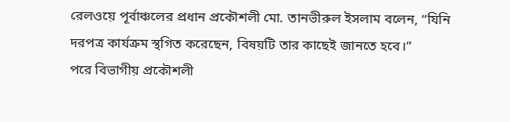রেলওয়ে পূর্বাঞ্চলের প্রধান প্রকৌশলী মো. তানভীরুল ইসলাম বলেন, “যিনি দরপত্র কার্যক্রম স্থগিত করেছেন, বিষয়টি তার কাছেই জানতে হবে।”
পরে বিভাগীয় প্রকৌশলী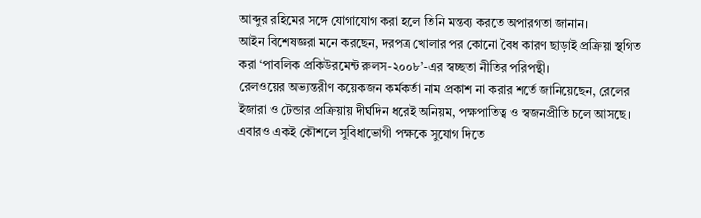আব্দুর রহিমের সঙ্গে যোগাযোগ করা হলে তিনি মন্তব্য করতে অপারগতা জানান।
আইন বিশেষজ্ঞরা মনে করছেন, দরপত্র খোলার পর কোনো বৈধ কারণ ছাড়াই প্রক্রিয়া স্থগিত করা ‘পাবলিক প্রকিউরমেন্ট রুলস-২০০৮’-এর স্বচ্ছতা নীতির পরিপন্থী।
রেলওয়ের অভ্যন্তরীণ কয়েকজন কর্মকর্তা নাম প্রকাশ না করার শর্তে জানিয়েছেন, রেলের ইজারা ও টেন্ডার প্রক্রিয়ায় দীর্ঘদিন ধরেই অনিয়ম, পক্ষপাতিত্ব ও স্বজনপ্রীতি চলে আসছে। এবারও একই কৌশলে সুবিধাভোগী পক্ষকে সুযোগ দিতে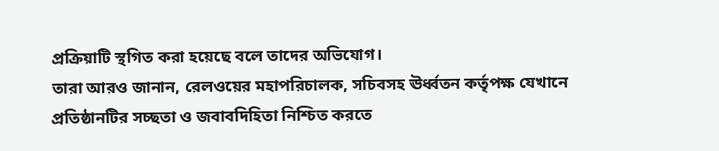প্রক্রিয়াটি স্থগিত করা হয়েছে বলে তাদের অভিযোগ।
তারা আরও জানান, রেলওয়ের মহাপরিচালক, সচিবসহ ঊর্ধ্বতন কর্তৃপক্ষ যেখানে প্রতিষ্ঠানটির সচ্ছতা ও জবাবদিহিতা নিশ্চিত করতে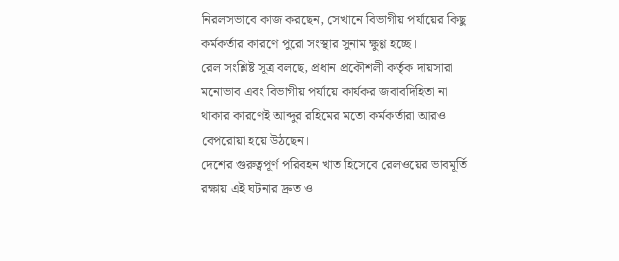নিরলসভাবে কাজ করছেন, সেখানে বিভাগীয় পর্যায়ের কিছু কর্মকর্তার কারণে পুরো সংস্থার সুনাম ক্ষুণ্ণ হচ্ছে।
রেল সংশ্লিষ্ট সূত্র বলছে, প্রধান প্রকৌশলী কর্তৃক দায়সারা মনোভাব এবং বিভাগীয় পর্যায়ে কার্যকর জবাবদিহিতা না থাকার কারণেই আব্দুর রহিমের মতো কর্মকর্তারা আরও বেপরোয়া হয়ে উঠছেন।
দেশের গুরুত্বপূর্ণ পরিবহন খাত হিসেবে রেলওয়ের ভাবমূর্তি রক্ষায় এই ঘটনার দ্রুত ও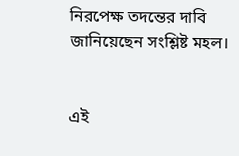নিরপেক্ষ তদন্তের দাবি জানিয়েছেন সংশ্লিষ্ট মহল।


এই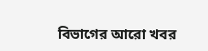বিভাগের আরো খবর